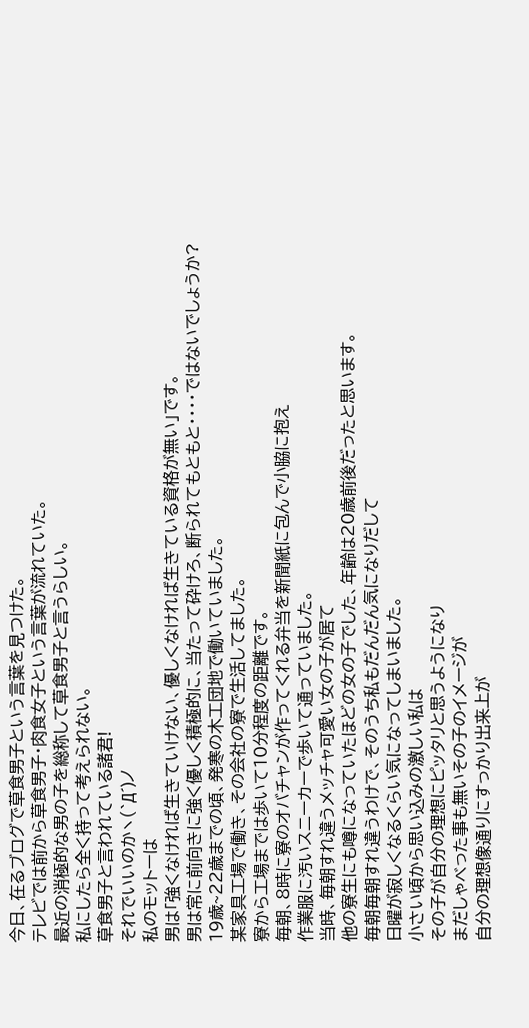今日、在るブログで草食男子という言葉を見つけた。
テレビでは前から草食男子・肉食女子という言葉が流れていた。
最近の消極的な男の子を総称して草食男子と言うらしい。
私にしたら全く持って考えられない。
草食男子と言われている諸君!
それでいいのかヽ(`Д´)ノ
私のモットーは
男は「強くなければ生きていけない、優しくなければ生きている資格が無い」です。
男は常に前向きに強く優しく積極的に、当たって砕けろ、断られてもともと・・・・ではないでしょうか?
19歳~22歳までの頃、発寒の木工団地で働いていました。
某家具工場で働き、その会社の寮で生活してました。
寮から工場までは歩いて10分程度の距離です。
毎朝、8時に寮のオバチャンが作ってくれる弁当を新聞紙に包んで小脇に抱え
作業服に汚いスニーカーで歩いて通っていました。
当時、毎朝すれ違うメッチャ可愛い女の子が居て
他の寮生にも噂になっていたほどの女の子でした、年齢は20歳前後だったと思います。
毎朝毎朝すれ違うわけで、そのうち私もだんだん気になりだして
日曜が寂しくなるくらい気になってしまいました。
小さい頃から思い込みの激しい私は
その子が自分の理想にピッタリと思うようになり
まだしゃべった事も無いその子のイメージが
自分の理想像通りにすっかり出来上が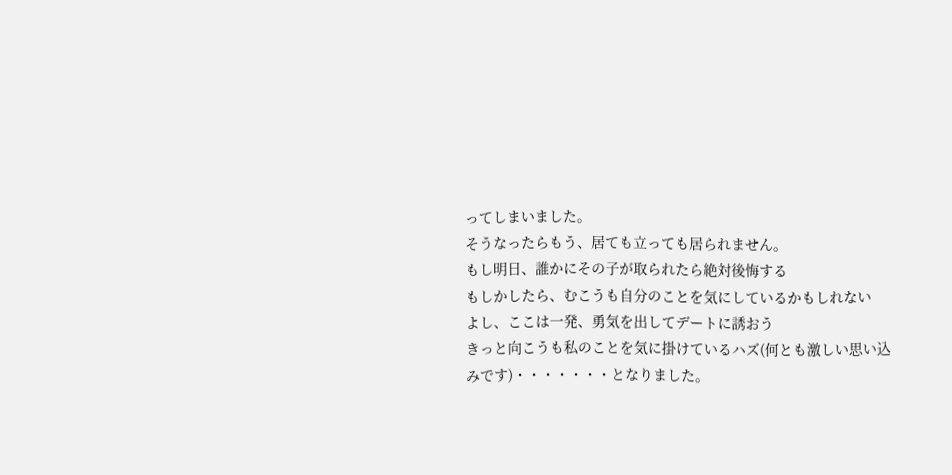ってしまいました。
そうなったらもう、居ても立っても居られません。
もし明日、誰かにその子が取られたら絶対後悔する
もしかしたら、むこうも自分のことを気にしているかもしれない
よし、ここは一発、勇気を出してデートに誘おう
きっと向こうも私のことを気に掛けているハズ(何とも激しい思い込みです)・・・・・・・となりました。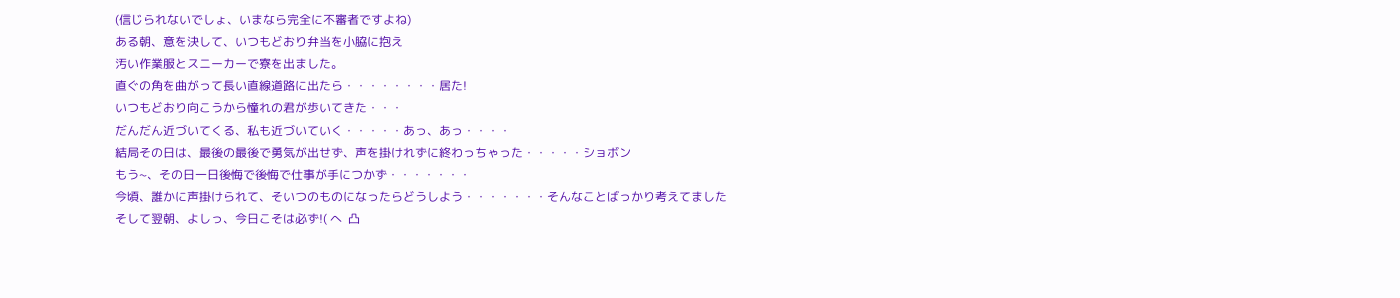(信じられないでしょ、いまなら完全に不審者ですよね)
ある朝、意を決して、いつもどおり弁当を小脇に抱え
汚い作業服とスニーカーで寮を出ました。
直ぐの角を曲がって長い直線道路に出たら・・・・・・・・居た!
いつもどおり向こうから憧れの君が歩いてきた・・・
だんだん近づいてくる、私も近づいていく・・・・・あっ、あっ・・・・
結局その日は、最後の最後で勇気が出せず、声を掛けれずに終わっちゃった・・・・・ショボン
もう~、その日一日後悔で後悔で仕事が手につかず・・・・・・・
今頃、誰かに声掛けられて、そいつのものになったらどうしよう・・・・・・・そんなことばっかり考えてました
そして翌朝、よしっ、今日こそは必ず!( へ  凸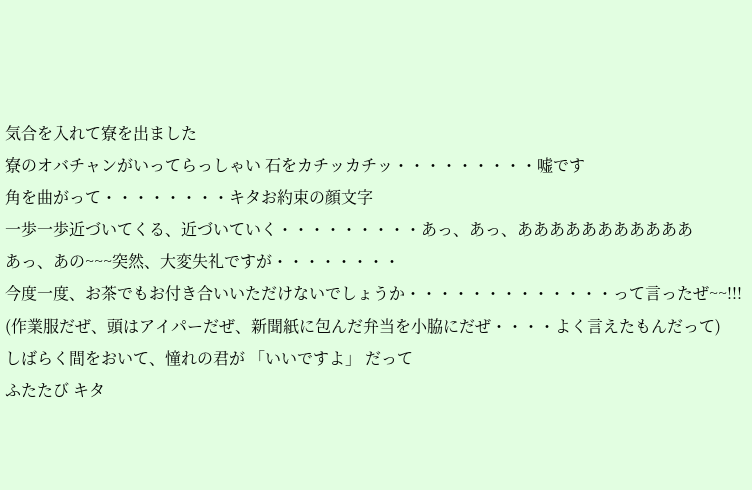気合を入れて寮を出ました
寮のオバチャンがいってらっしゃい 石をカチッカチッ・・・・・・・・・嘘です
角を曲がって・・・・・・・・キタお約束の顔文字
一歩一歩近づいてくる、近づいていく・・・・・・・・・あっ、あっ、あああああああああああ
あっ、あの~~~突然、大変失礼ですが・・・・・・・・
今度一度、お茶でもお付き合いいただけないでしょうか・・・・・・・・・・・・・って言ったぜ~~!!!
(作業服だぜ、頭はアイパーだぜ、新聞紙に包んだ弁当を小脇にだぜ・・・・よく言えたもんだって)
しばらく間をおいて、憧れの君が 「いいですよ」 だって
ふたたび キタ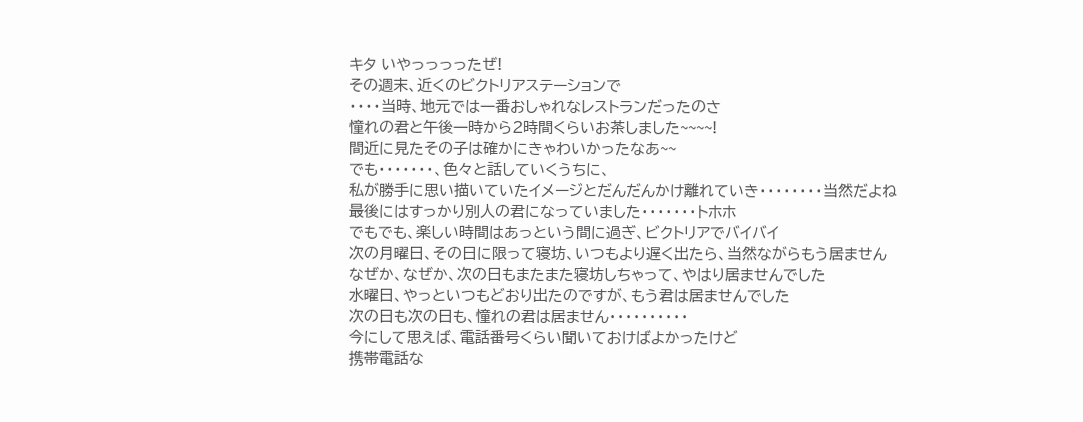キタ いやっっっったぜ!
その週末、近くのビクトリアステーションで
・・・・当時、地元では一番おしゃれなレストランだったのさ
憧れの君と午後一時から2時間くらいお茶しました~~~~!
間近に見たその子は確かにきゃわいかったなあ~~
でも・・・・・・・、色々と話していくうちに、
私が勝手に思い描いていたイメージとだんだんかけ離れていき・・・・・・・・当然だよね
最後にはすっかり別人の君になっていました・・・・・・・トホホ
でもでも、楽しい時間はあっという間に過ぎ、ビクトリアでバイバイ
次の月曜日、その日に限って寝坊、いつもより遅く出たら、当然ながらもう居ません
なぜか、なぜか、次の日もまたまた寝坊しちゃって、やはり居ませんでした
水曜日、やっといつもどおり出たのですが、もう君は居ませんでした
次の日も次の日も、憧れの君は居ません・・・・・・・・・・
今にして思えば、電話番号くらい聞いておけばよかったけど
携帯電話な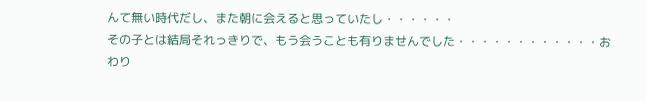んて無い時代だし、また朝に会えると思っていたし・・・・・・
その子とは結局それっきりで、もう会うことも有りませんでした・・・・・・・・・・・・おわり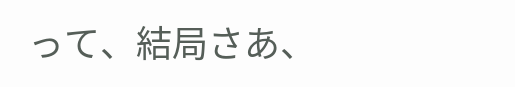って、結局さあ、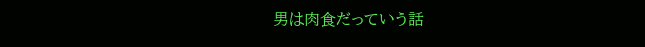男は肉食だっていう話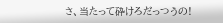さ、当たって砕けろだっつうの!